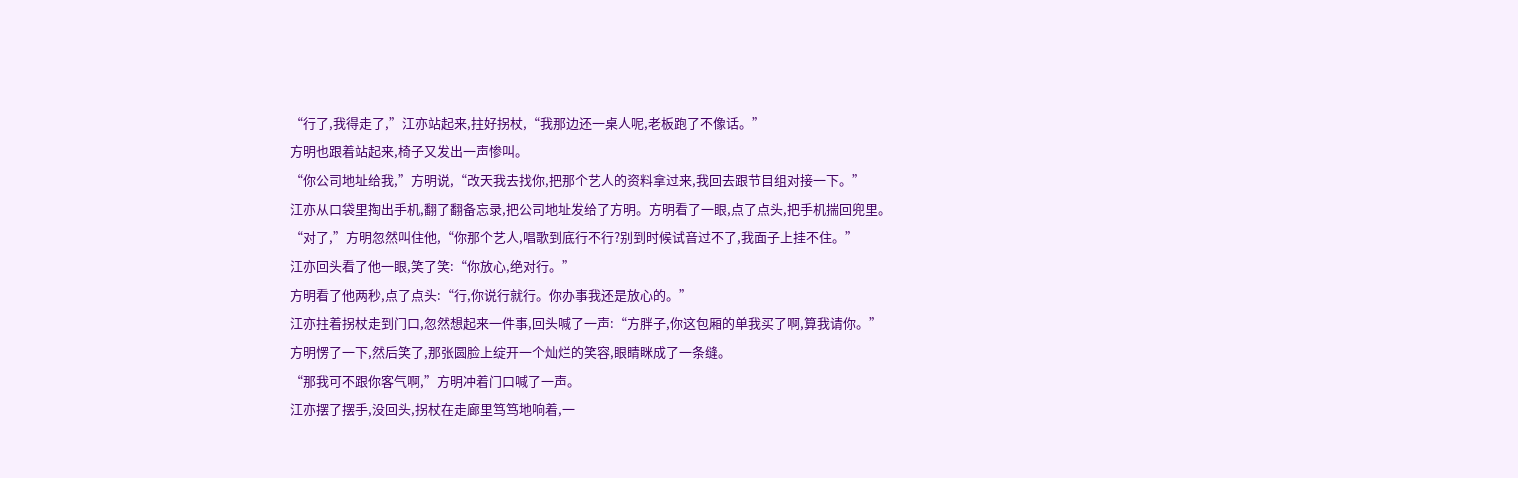“行了,我得走了,”江亦站起来,拄好拐杖,“我那边还一桌人呢,老板跑了不像话。”
方明也跟着站起来,椅子又发出一声惨叫。
“你公司地址给我,”方明说,“改天我去找你,把那个艺人的资料拿过来,我回去跟节目组对接一下。”
江亦从口袋里掏出手机,翻了翻备忘录,把公司地址发给了方明。方明看了一眼,点了点头,把手机揣回兜里。
“对了,”方明忽然叫住他,“你那个艺人,唱歌到底行不行?别到时候试音过不了,我面子上挂不住。”
江亦回头看了他一眼,笑了笑:“你放心,绝对行。”
方明看了他两秒,点了点头:“行,你说行就行。你办事我还是放心的。”
江亦拄着拐杖走到门口,忽然想起来一件事,回头喊了一声:“方胖子,你这包厢的单我买了啊,算我请你。”
方明愣了一下,然后笑了,那张圆脸上绽开一个灿烂的笑容,眼睛眯成了一条缝。
“那我可不跟你客气啊,”方明冲着门口喊了一声。
江亦摆了摆手,没回头,拐杖在走廊里笃笃地响着,一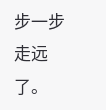步一步走远了。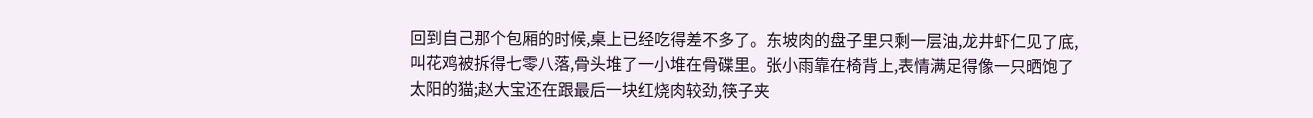回到自己那个包厢的时候,桌上已经吃得差不多了。东坡肉的盘子里只剩一层油,龙井虾仁见了底,叫花鸡被拆得七零八落,骨头堆了一小堆在骨碟里。张小雨靠在椅背上,表情满足得像一只晒饱了太阳的猫;赵大宝还在跟最后一块红烧肉较劲,筷子夹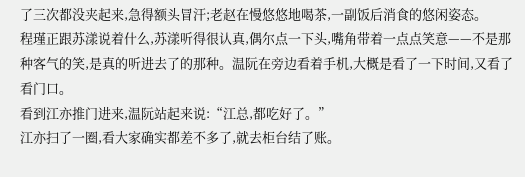了三次都没夹起来,急得额头冒汗;老赵在慢悠悠地喝茶,一副饭后消食的悠闲姿态。
程瑾正跟苏漾说着什么,苏漾听得很认真,偶尔点一下头,嘴角带着一点点笑意——不是那种客气的笑,是真的听进去了的那种。温阮在旁边看着手机,大概是看了一下时间,又看了看门口。
看到江亦推门进来,温阮站起来说:“江总,都吃好了。”
江亦扫了一圈,看大家确实都差不多了,就去柜台结了账。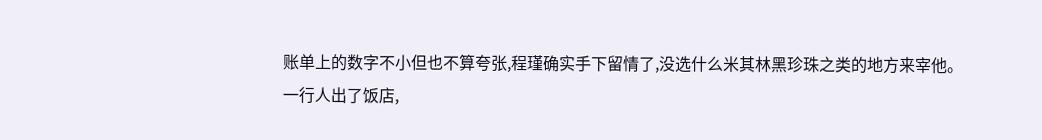账单上的数字不小但也不算夸张,程瑾确实手下留情了,没选什么米其林黑珍珠之类的地方来宰他。
一行人出了饭店,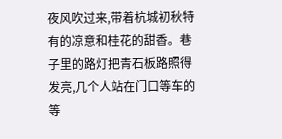夜风吹过来,带着杭城初秋特有的凉意和桂花的甜香。巷子里的路灯把青石板路照得发亮,几个人站在门口等车的等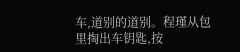车,道别的道别。程瑾从包里掏出车钥匙,按